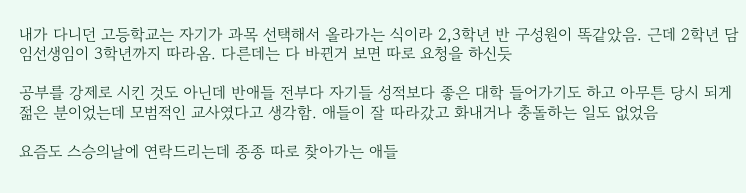내가 다니던 고등학교는 자기가 과목 선택해서 올라가는 식이라 2,3학년 반 구성원이 똑같았음. 근데 2학년 담임선생임이 3학년까지 따라옴. 다른데는 다 바뀐거 보면 따로 요청을 하신듯

공부를 강제로 시킨 것도 아닌데 반애들 전부다 자기들 성적보다 좋은 대학 들어가기도 하고 아무튼 당시 되게 젊은 분이었는데 모범적인 교사였다고 생각함. 애들이 잘 따라갔고 화내거나 충돌하는 일도 없었음

요즘도 스승의날에 연락드리는데 종종 따로 찾아가는 애들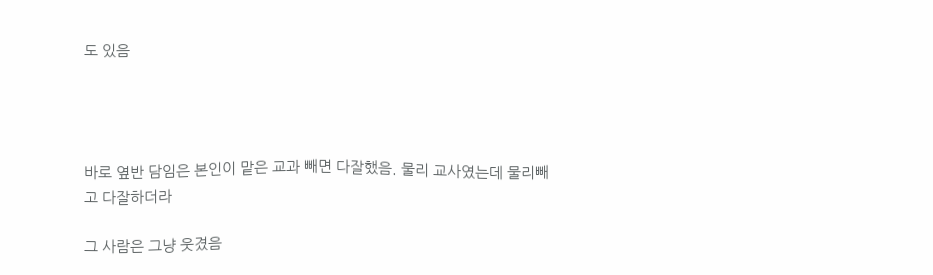도 있음




바로 옆반 담임은 본인이 맡은 교과 빼면 다잘했음. 물리 교사였는데 물리빼고 다잘하더라

그 사람은 그냥 웃겼음